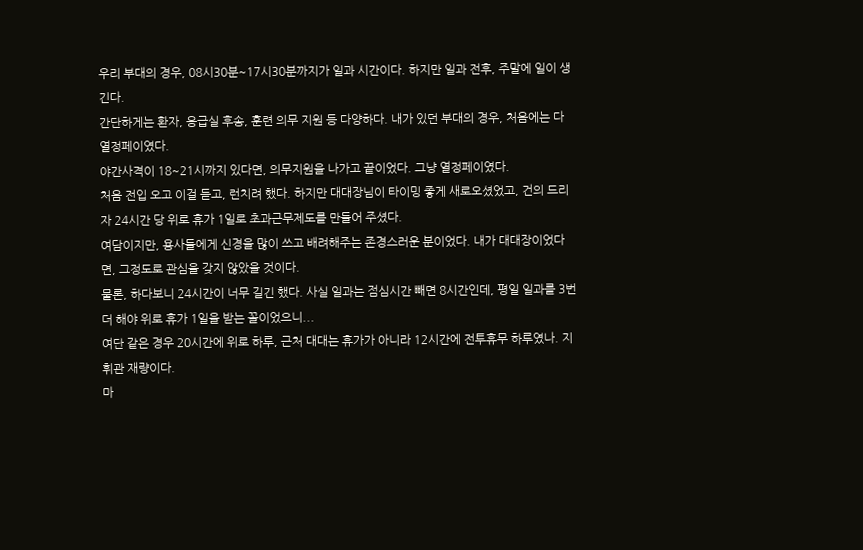우리 부대의 경우, 08시30분~17시30분까지가 일과 시간이다. 하지만 일과 전후, 주말에 일이 생긴다.
간단하게는 환자, 응급실 후송, 훈련 의무 지원 등 다양하다. 내가 있던 부대의 경우, 처음에는 다 열정페이였다.
야간사격이 18~21시까지 있다면, 의무지원을 나가고 끝이었다. 그냥 열정페이였다.
처음 전입 오고 이걸 듣고, 런치려 했다. 하지만 대대장님이 타이밍 좋게 새로오셨었고, 건의 드리자 24시간 당 위로 휴가 1일로 초과근무제도를 만들어 주셨다.
여담이지만, 용사들에게 신경을 많이 쓰고 배려해주는 존경스러운 분이었다. 내가 대대장이었다면, 그정도로 관심을 갖지 않았을 것이다.
물론, 하다보니 24시간이 너무 길긴 했다. 사실 일과는 점심시간 빼면 8시간인데, 평일 일과를 3번 더 해야 위로 휴가 1일을 받는 꼴이었으니...
여단 같은 경우 20시간에 위로 하루, 근처 대대는 휴가가 아니라 12시간에 전투휴무 하루였나. 지휘관 재량이다.
마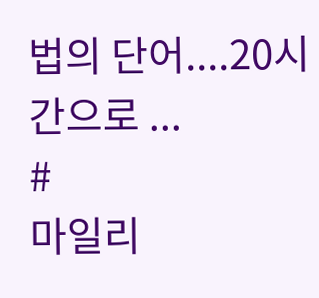법의 단어....20시간으로 ...
#
마일리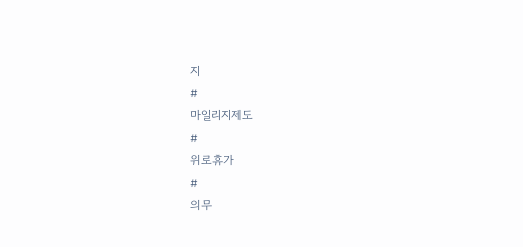지
#
마일리지제도
#
위로휴가
#
의무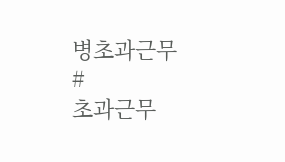병초과근무
#
초과근무